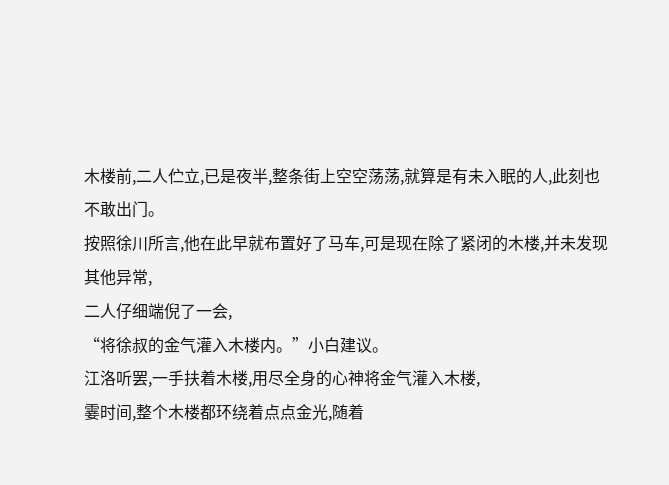木楼前,二人伫立,已是夜半,整条街上空空荡荡,就算是有未入眠的人,此刻也不敢出门。
按照徐川所言,他在此早就布置好了马车,可是现在除了紧闭的木楼,并未发现其他异常,
二人仔细端倪了一会,
“将徐叔的金气灌入木楼内。”小白建议。
江洛听罢,一手扶着木楼,用尽全身的心神将金气灌入木楼,
霎时间,整个木楼都环绕着点点金光,随着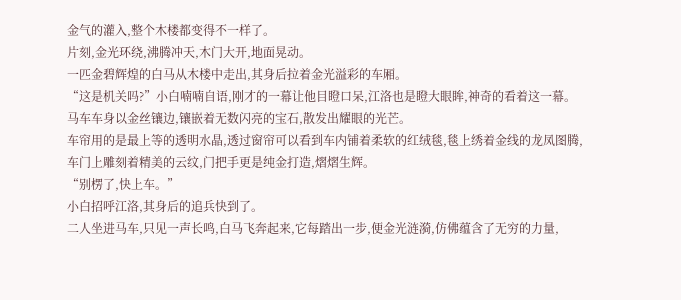金气的灌入,整个木楼都变得不一样了。
片刻,金光环绕,沸腾冲天,木门大开,地面晃动。
一匹金碧辉煌的白马从木楼中走出,其身后拉着金光溢彩的车厢。
“这是机关吗?”小白喃喃自语,刚才的一幕让他目瞪口呆,江洛也是瞪大眼眸,神奇的看着这一幕。
马车车身以金丝镶边,镶嵌着无数闪亮的宝石,散发出耀眼的光芒。
车帘用的是最上等的透明水晶,透过窗帘可以看到车内铺着柔软的红绒毯,毯上绣着金线的龙凤图腾,
车门上雕刻着精美的云纹,门把手更是纯金打造,熠熠生辉。
“别楞了,快上车。”
小白招呼江洛,其身后的追兵快到了。
二人坐进马车,只见一声长鸣,白马飞奔起来,它每踏出一步,便金光涟漪,仿佛蕴含了无穷的力量,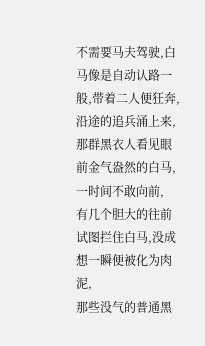不需要马夫驾驶,白马像是自动认路一般,带着二人便狂奔,
沿途的追兵涌上来,那群黑衣人看见眼前金气盎然的白马,一时间不敢向前,
有几个胆大的往前试图拦住白马,没成想一瞬便被化为肉泥,
那些没气的普通黑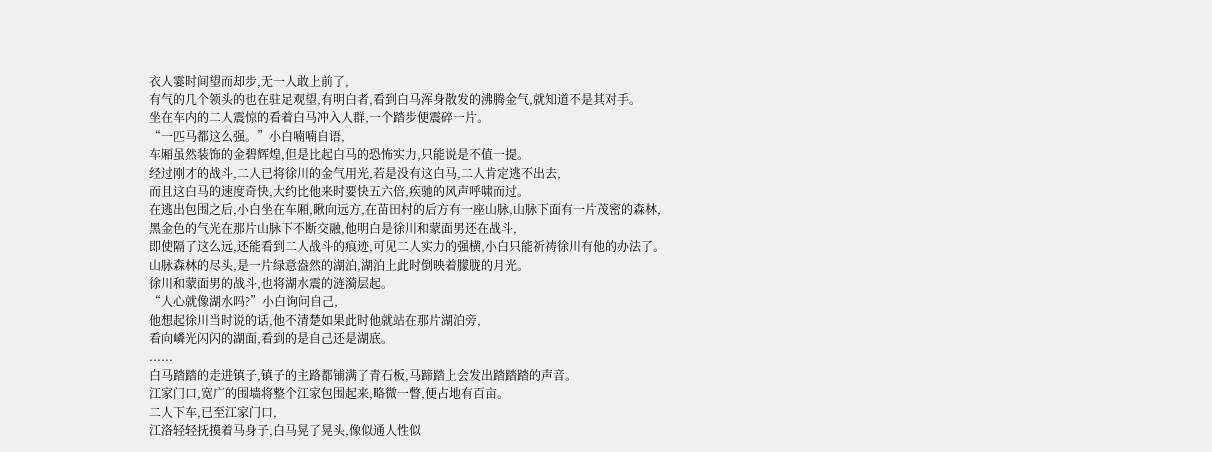衣人霎时间望而却步,无一人敢上前了,
有气的几个领头的也在驻足观望,有明白者,看到白马浑身散发的沸腾金气,就知道不是其对手。
坐在车内的二人震惊的看着白马冲入人群,一个踏步便震碎一片。
“一匹马都这么强。”小白喃喃自语,
车厢虽然装饰的金碧辉煌,但是比起白马的恐怖实力,只能说是不值一提。
经过刚才的战斗,二人已将徐川的金气用光,若是没有这白马,二人肯定逃不出去,
而且这白马的速度奇快,大约比他来时要快五六倍,疾驰的风声呼啸而过。
在逃出包围之后,小白坐在车厢,瞅向远方,在苗田村的后方有一座山脉,山脉下面有一片茂密的森林,
黑金色的气光在那片山脉下不断交融,他明白是徐川和蒙面男还在战斗,
即使隔了这么远,还能看到二人战斗的痕迹,可见二人实力的强横,小白只能祈祷徐川有他的办法了。
山脉森林的尽头,是一片绿意盎然的湖泊,湖泊上此时倒映着朦胧的月光。
徐川和蒙面男的战斗,也将湖水震的涟漪层起。
“人心就像湖水吗?”小白询问自己,
他想起徐川当时说的话,他不清楚如果此时他就站在那片湖泊旁,
看向嶙光闪闪的湖面,看到的是自己还是湖底。
......
白马踏踏的走进镇子,镇子的主路都铺满了青石板,马蹄踏上会发出踏踏踏的声音。
江家门口,宽广的围墙将整个江家包围起来,略微一瞥,便占地有百亩。
二人下车,已至江家门口,
江洛轻轻抚摸着马身子,白马晃了晃头,像似通人性似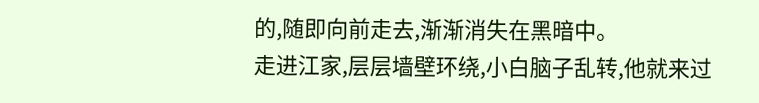的,随即向前走去,渐渐消失在黑暗中。
走进江家,层层墙壁环绕,小白脑子乱转,他就来过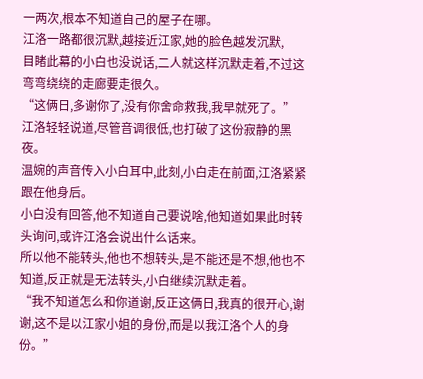一两次,根本不知道自己的屋子在哪。
江洛一路都很沉默,越接近江家,她的脸色越发沉默,
目睹此幕的小白也没说话,二人就这样沉默走着,不过这弯弯绕绕的走廊要走很久。
“这俩日,多谢你了,没有你舍命救我,我早就死了。”
江洛轻轻说道,尽管音调很低,也打破了这份寂静的黑夜。
温婉的声音传入小白耳中,此刻,小白走在前面,江洛紧紧跟在他身后。
小白没有回答,他不知道自己要说啥,他知道如果此时转头询问,或许江洛会说出什么话来。
所以他不能转头,他也不想转头,是不能还是不想,他也不知道,反正就是无法转头,小白继续沉默走着。
“我不知道怎么和你道谢,反正这俩日,我真的很开心,谢谢,这不是以江家小姐的身份,而是以我江洛个人的身份。”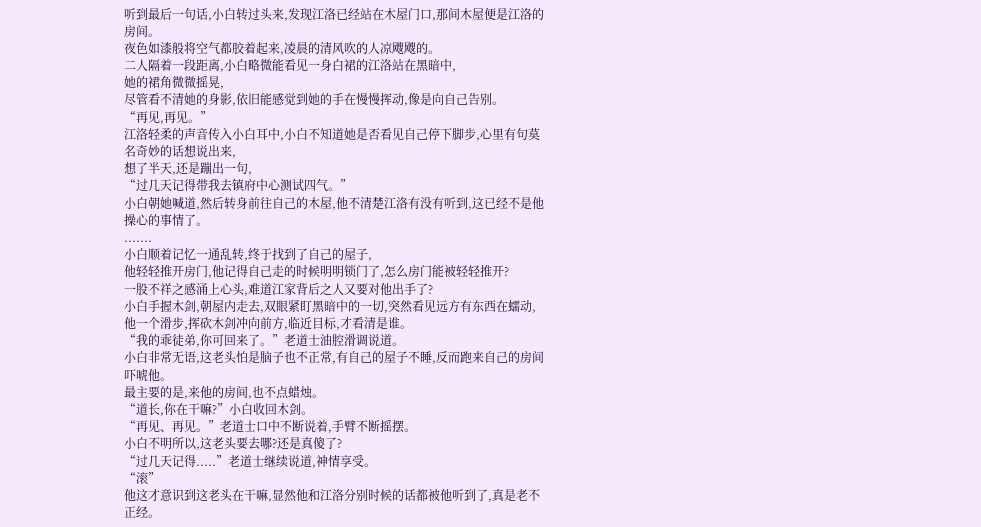听到最后一句话,小白转过头来,发现江洛已经站在木屋门口,那间木屋便是江洛的房间。
夜色如漆般将空气都胶着起来,凌晨的清风吹的人凉飕飕的。
二人隔着一段距离,小白略微能看见一身白裙的江洛站在黑暗中,
她的裙角微微摇晃,
尽管看不清她的身影,依旧能感觉到她的手在慢慢挥动,像是向自己告别。
“再见,再见。”
江洛轻柔的声音传入小白耳中,小白不知道她是否看见自己停下脚步,心里有句莫名奇妙的话想说出来,
想了半天,还是蹦出一句,
“过几天记得带我去镇府中心测试四气。”
小白朝她喊道,然后转身前往自己的木屋,他不清楚江洛有没有听到,这已经不是他操心的事情了。
.......
小白顺着记忆一通乱转,终于找到了自己的屋子,
他轻轻推开房门,他记得自己走的时候明明锁门了,怎么房门能被轻轻推开?
一股不祥之感涌上心头,难道江家背后之人又要对他出手了?
小白手握木剑,朝屋内走去,双眼紧盯黑暗中的一切,突然看见远方有东西在蠕动,
他一个滑步,挥砍木剑冲向前方,临近目标,才看清是谁。
“我的乖徒弟,你可回来了。”老道士油腔滑调说道。
小白非常无语,这老头怕是脑子也不正常,有自己的屋子不睡,反而跑来自己的房间吓唬他。
最主要的是,来他的房间,也不点蜡烛。
“道长,你在干嘛?”小白收回木剑。
“再见、再见。”老道士口中不断说着,手臂不断摇摆。
小白不明所以,这老头要去哪?还是真傻了?
“过几天记得.....”老道士继续说道,神情享受。
“滚”
他这才意识到这老头在干嘛,显然他和江洛分别时候的话都被他听到了,真是老不正经。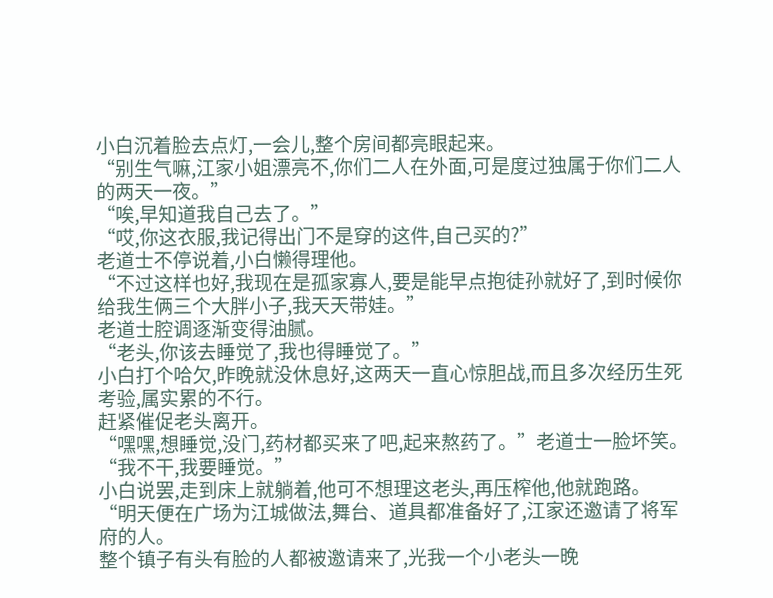小白沉着脸去点灯,一会儿,整个房间都亮眼起来。
“别生气嘛,江家小姐漂亮不,你们二人在外面,可是度过独属于你们二人的两天一夜。”
“唉,早知道我自己去了。”
“哎,你这衣服,我记得出门不是穿的这件,自己买的?”
老道士不停说着,小白懒得理他。
“不过这样也好,我现在是孤家寡人,要是能早点抱徒孙就好了,到时候你给我生俩三个大胖小子,我天天带娃。”
老道士腔调逐渐变得油腻。
“老头,你该去睡觉了,我也得睡觉了。”
小白打个哈欠,昨晚就没休息好,这两天一直心惊胆战,而且多次经历生死考验,属实累的不行。
赶紧催促老头离开。
“嘿嘿,想睡觉,没门,药材都买来了吧,起来熬药了。”老道士一脸坏笑。
“我不干,我要睡觉。”
小白说罢,走到床上就躺着,他可不想理这老头,再压榨他,他就跑路。
“明天便在广场为江城做法,舞台、道具都准备好了,江家还邀请了将军府的人。
整个镇子有头有脸的人都被邀请来了,光我一个小老头一晚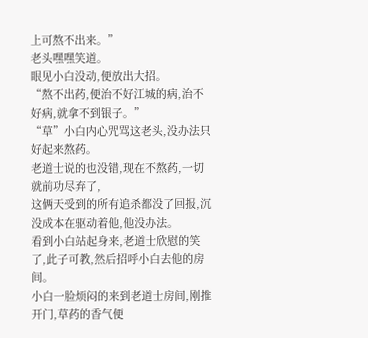上可熬不出来。”
老头嘿嘿笑道。
眼见小白没动,便放出大招。
“熬不出药,便治不好江城的病,治不好病,就拿不到银子。”
“草”小白内心咒骂这老头,没办法只好起来熬药。
老道士说的也没错,现在不熬药,一切就前功尽弃了,
这俩天受到的所有追杀都没了回报,沉没成本在驱动着他,他没办法。
看到小白站起身来,老道士欣慰的笑了,此子可教,然后招呼小白去他的房间。
小白一脸烦闷的来到老道士房间,刚推开门,草药的香气便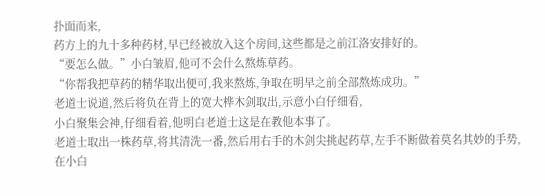扑面而来,
药方上的九十多种药材,早已经被放入这个房间,这些都是之前江洛安排好的。
“要怎么做。”小白皱眉,他可不会什么熬炼草药。
“你帮我把草药的精华取出便可,我来熬炼,争取在明早之前全部熬炼成功。”
老道士说道,然后将负在背上的宽大桦木剑取出,示意小白仔细看,
小白聚集会神,仔细看着,他明白老道士这是在教他本事了。
老道士取出一株药草,将其清洗一番,然后用右手的木剑尖挑起药草,左手不断做着莫名其妙的手势,
在小白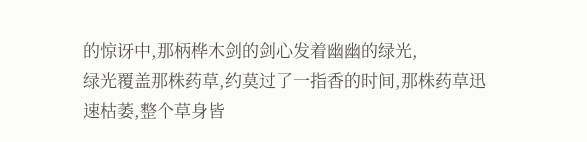的惊讶中,那柄桦木剑的剑心发着幽幽的绿光,
绿光覆盖那株药草,约莫过了一指香的时间,那株药草迅速枯萎,整个草身皆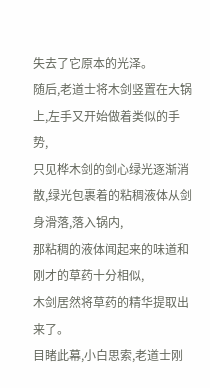失去了它原本的光泽。
随后,老道士将木剑竖置在大锅上,左手又开始做着类似的手势,
只见桦木剑的剑心绿光逐渐消散,绿光包裹着的粘稠液体从剑身滑落,落入锅内,
那粘稠的液体闻起来的味道和刚才的草药十分相似,
木剑居然将草药的精华提取出来了。
目睹此幕,小白思索,老道士刚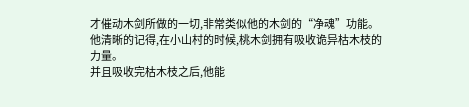才催动木剑所做的一切,非常类似他的木剑的“净魂”功能。
他清晰的记得,在小山村的时候,桃木剑拥有吸收诡异枯木枝的力量。
并且吸收完枯木枝之后,他能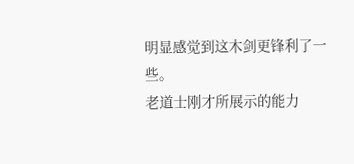明显感觉到这木剑更锋利了一些。
老道士刚才所展示的能力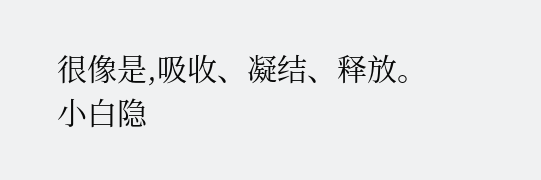很像是,吸收、凝结、释放。
小白隐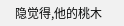隐觉得,他的桃木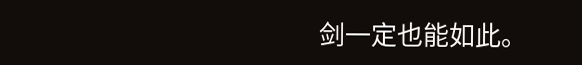剑一定也能如此。